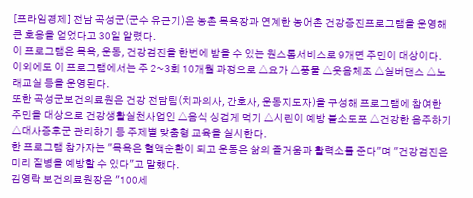[프라임경제] 전남 곡성군(군수 유근기)은 농촌 목욕장과 연계한 농어촌 건강증진프로그램을 운영해 큰 호응을 얻었다고 30일 알렸다.
이 프로그램은 목욕, 운동, 건강검진을 한번에 받을 수 있는 원스톱서비스로 9개면 주민이 대상이다. 이외에도 이 프로그램에서는 주 2~3회 10개월 과정으로 △요가 △풍물 △웃음체조 △실버댄스 △노래교실 등을 운영된다.
또한 곡성군보건의료원은 건강 전담팀(치과의사, 간호사, 운동지도자)을 구성해 프로그램에 참여한 주민을 대상으로 건강생활실천사업인 △음식 싱겁게 먹기 △시린이 예방 불소도포 △건강한 음주하기 △대사증후군 관리하기 등 주제별 맞춤형 교육을 실시한다.
한 프로그램 참가자는 "목욕은 혈액순환이 되고 운동은 삶의 즐거움과 활력소를 준다"며 "건강검진은 미리 질병을 예방할 수 있다"고 말했다.
김영락 보건의료원장은 "100세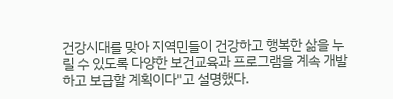건강시대를 맞아 지역민들이 건강하고 행복한 삶을 누릴 수 있도록 다양한 보건교육과 프로그램을 계속 개발하고 보급할 계획이다"고 설명했다.